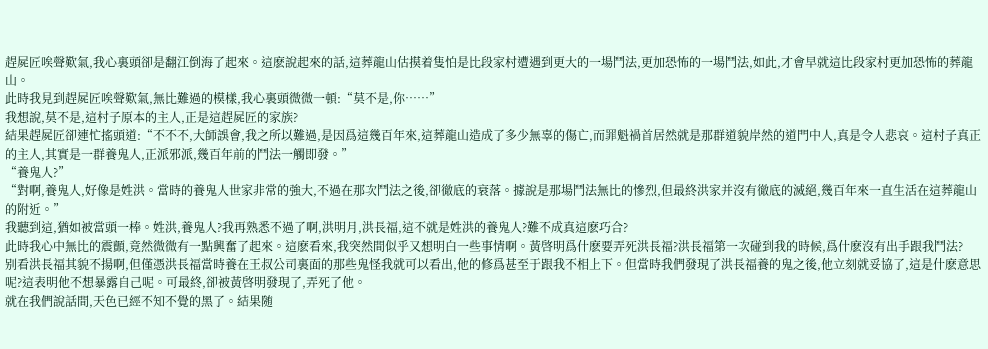趕屍匠唉聲歎氣,我心裏頭卻是翻江倒海了起來。這麽說起來的話,這葬龍山估摸着隻怕是比段家村遭遇到更大的一場鬥法,更加恐怖的一場鬥法,如此,才會早就這比段家村更加恐怖的葬龍山。
此時我見到趕屍匠唉聲歎氣,無比難過的模樣,我心裏頭微微一頓:“莫不是,你……”
我想說,莫不是,這村子原本的主人,正是這趕屍匠的家族?
結果趕屍匠卻連忙搖頭道:“不不不,大師誤會,我之所以難過,是因爲這幾百年來,這葬龍山造成了多少無辜的傷亡,而罪魁禍首居然就是那群道貌岸然的道門中人,真是令人悲哀。這村子真正的主人,其實是一群養鬼人,正派邪派,幾百年前的鬥法一觸即發。”
“養鬼人?”
“對啊,養鬼人,好像是姓洪。當時的養鬼人世家非常的強大,不過在那次鬥法之後,卻徹底的衰落。據說是那場鬥法無比的慘烈,但最終洪家并沒有徹底的滅絕,幾百年來一直生活在這葬龍山的附近。”
我聽到這,猶如被當頭一棒。姓洪,養鬼人?我再熟悉不過了啊,洪明月,洪長福,這不就是姓洪的養鬼人?難不成真這麽巧合?
此時我心中無比的震顫,竟然微微有一點興奮了起來。這麽看來,我突然間似乎又想明白一些事情啊。黃啓明爲什麽要弄死洪長福?洪長福第一次碰到我的時候,爲什麽沒有出手跟我鬥法?
别看洪長福其貌不揚啊,但僅憑洪長福當時養在王叔公司裏面的那些鬼怪我就可以看出,他的修爲甚至于跟我不相上下。但當時我們發現了洪長福養的鬼之後,他立刻就妥協了,這是什麽意思呢?這表明他不想暴露自己呢。可最終,卻被黃啓明發現了,弄死了他。
就在我們說話間,天色已經不知不覺的黑了。結果随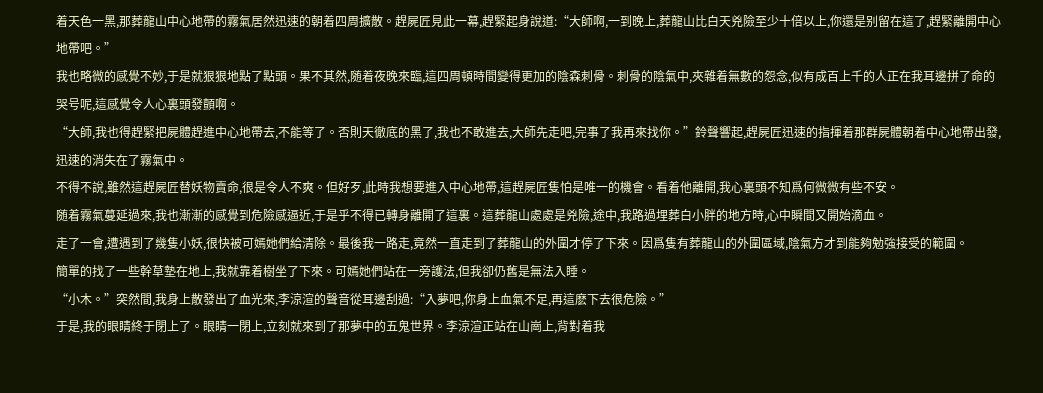着天色一黑,那葬龍山中心地帶的霧氣居然迅速的朝着四周擴散。趕屍匠見此一幕,趕緊起身說道:“大師啊,一到晚上,葬龍山比白天兇險至少十倍以上,你還是别留在這了,趕緊離開中心地帶吧。”
我也略微的感覺不妙,于是就狠狠地點了點頭。果不其然,随着夜晚來臨,這四周頓時間變得更加的陰森刺骨。刺骨的陰氣中,夾雜着無數的怨念,似有成百上千的人正在我耳邊拼了命的哭号呢,這感覺令人心裏頭發顫啊。
“大師,我也得趕緊把屍體趕進中心地帶去,不能等了。否則天徹底的黑了,我也不敢進去,大師先走吧,完事了我再來找你。”鈴聲響起,趕屍匠迅速的指揮着那群屍體朝着中心地帶出發,迅速的消失在了霧氣中。
不得不說,雖然這趕屍匠替妖物賣命,很是令人不爽。但好歹,此時我想要進入中心地帶,這趕屍匠隻怕是唯一的機會。看着他離開,我心裏頭不知爲何微微有些不安。
随着霧氣蔓延過來,我也漸漸的感覺到危險感逼近,于是乎不得已轉身離開了這裏。這葬龍山處處是兇險,途中,我路過埋葬白小胖的地方時,心中瞬間又開始滴血。
走了一會,遭遇到了幾隻小妖,很快被可嫣她們給清除。最後我一路走,竟然一直走到了葬龍山的外圍才停了下來。因爲隻有葬龍山的外圍區域,陰氣方才到能夠勉強接受的範圍。
簡單的找了一些幹草墊在地上,我就靠着樹坐了下來。可嫣她們站在一旁護法,但我卻仍舊是無法入睡。
“小木。”突然間,我身上散發出了血光來,李涼渲的聲音從耳邊刮過:“入夢吧,你身上血氣不足,再這麽下去很危險。”
于是,我的眼睛終于閉上了。眼睛一閉上,立刻就來到了那夢中的五鬼世界。李涼渲正站在山崗上,背對着我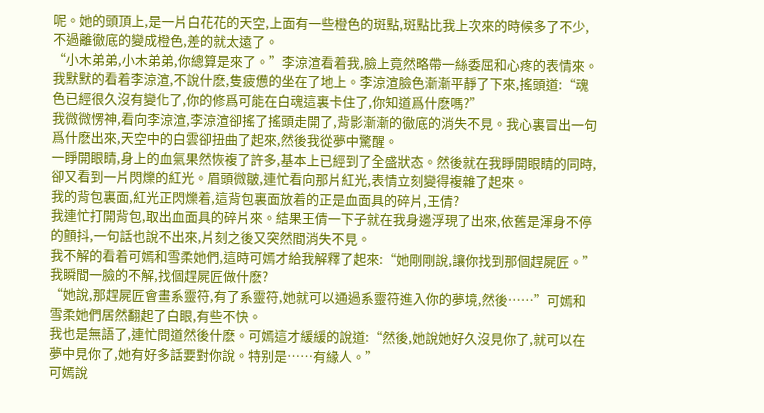呢。她的頭頂上,是一片白花花的天空,上面有一些橙色的斑點,斑點比我上次來的時候多了不少,不過離徹底的變成橙色,差的就太遠了。
“小木弟弟,小木弟弟,你總算是來了。”李涼渲看着我,臉上竟然略帶一絲委屈和心疼的表情來。
我默默的看着李涼渲,不說什麽,隻疲憊的坐在了地上。李涼渲臉色漸漸平靜了下來,搖頭道:“魂色已經很久沒有變化了,你的修爲可能在白魂這裏卡住了,你知道爲什麽嗎?”
我微微愣神,看向李涼渲,李涼渲卻搖了搖頭走開了,背影漸漸的徹底的消失不見。我心裏冒出一句爲什麽出來,天空中的白雲卻扭曲了起來,然後我從夢中驚醒。
一睜開眼睛,身上的血氣果然恢複了許多,基本上已經到了全盛狀态。然後就在我睜開眼睛的同時,卻又看到一片閃爍的紅光。眉頭微皺,連忙看向那片紅光,表情立刻變得複雜了起來。
我的背包裏面,紅光正閃爍着,這背包裏面放着的正是血面具的碎片,王倩?
我連忙打開背包,取出血面具的碎片來。結果王倩一下子就在我身邊浮現了出來,依舊是渾身不停的顫抖,一句話也說不出來,片刻之後又突然間消失不見。
我不解的看着可嫣和雪柔她們,這時可嫣才給我解釋了起來:“她剛剛說,讓你找到那個趕屍匠。”
我瞬間一臉的不解,找個趕屍匠做什麽?
“她說,那趕屍匠會畫系靈符,有了系靈符,她就可以通過系靈符進入你的夢境,然後……”可嫣和雪柔她們居然翻起了白眼,有些不快。
我也是無語了,連忙問道然後什麽。可嫣這才緩緩的說道:“然後,她說她好久沒見你了,就可以在夢中見你了,她有好多話要對你說。特别是……有緣人。”
可嫣說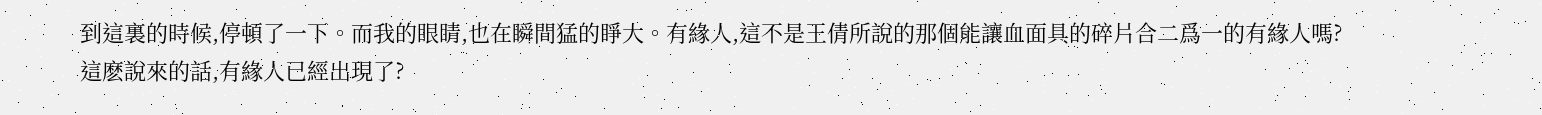到這裏的時候,停頓了一下。而我的眼睛,也在瞬間猛的睜大。有緣人,這不是王倩所說的那個能讓血面具的碎片合二爲一的有緣人嗎?
這麽說來的話,有緣人已經出現了?